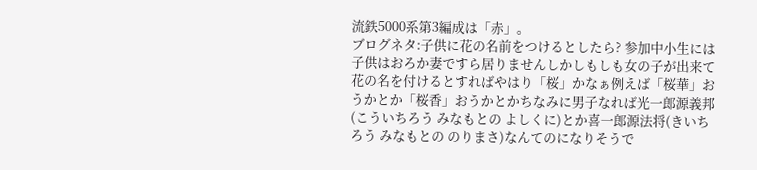流鉄5000系第3編成は「赤」。
ブログネタ:子供に花の名前をつけるとしたら? 参加中小生には子供はおろか妻ですら居りませんしかしもしも女の子が出来て花の名を付けるとすればやはり「桜」かなぁ例えば「桜華」おうかとか「桜香」おうかとかちなみに男子なれば光一郎源義邦(こういちろう みなもとの よしくに)とか喜一郎源法将(きいちろう みなもとの のりまさ)なんてのになりそうで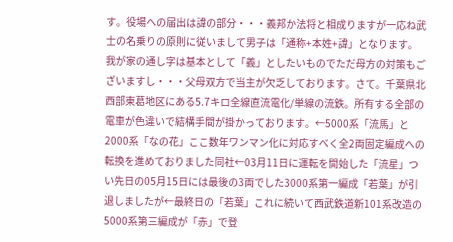す。役場への届出は諱の部分・・・義邦か法将と相成りますが一応ね武士の名乗りの原則に従いまして男子は「通称+本姓+諱」となります。我が家の通し字は基本として「義」としたいものでただ母方の対策もございますし・・・父母双方で当主が欠乏しております。さて。千葉県北西部東葛地区にある5.7キロ全線直流電化/単線の流鉄。所有する全部の電車が色違いで結構手間が掛かっております。←5000系「流馬」と2000系「なの花」ここ数年ワンマン化に対応すべく全2両固定編成への転換を進めておりました同社←03月11日に運転を開始した「流星」つい先日の05月15日には最後の3両でした3000系第一編成「若葉」が引退しましたが←最終日の「若葉」これに続いて西武鉄道新101系改造の5000系第三編成が「赤」で登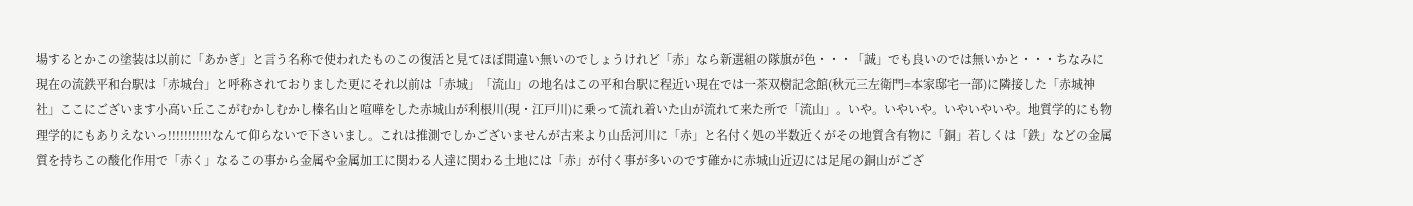場するとかこの塗装は以前に「あかぎ」と言う名称で使われたものこの復活と見てほぼ間違い無いのでしょうけれど「赤」なら新選組の隊旗が色・・・「誠」でも良いのでは無いかと・・・ちなみに現在の流鉄平和台駅は「赤城台」と呼称されておりました更にそれ以前は「赤城」「流山」の地名はこの平和台駅に程近い現在では一茶双樹記念館(秋元三左衛門=本家邸宅一部)に隣接した「赤城神社」ここにございます小高い丘ここがむかしむかし榛名山と喧嘩をした赤城山が利根川(現・江戸川)に乗って流れ着いた山が流れて来た所で「流山」。いや。いやいや。いやいやいや。地質学的にも物理学的にもありえないっ!!!!!!!!!!!なんて仰らないで下さいまし。これは推測でしかございませんが古来より山岳河川に「赤」と名付く処の半数近くがその地質含有物に「銅」若しくは「鉄」などの金属質を持ちこの酸化作用で「赤く」なるこの事から金属や金属加工に関わる人達に関わる土地には「赤」が付く事が多いのです確かに赤城山近辺には足尾の銅山がござ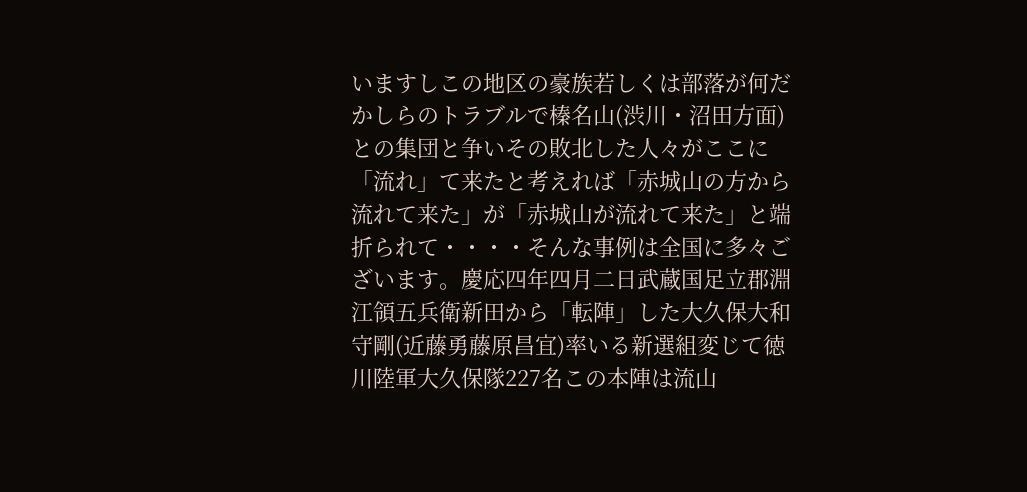いますしこの地区の豪族若しくは部落が何だかしらのトラブルで榛名山(渋川・沼田方面)との集団と争いその敗北した人々がここに「流れ」て来たと考えれば「赤城山の方から流れて来た」が「赤城山が流れて来た」と端折られて・・・・そんな事例は全国に多々ございます。慶応四年四月二日武蔵国足立郡淵江領五兵衛新田から「転陣」した大久保大和守剛(近藤勇藤原昌宜)率いる新選組変じて徳川陸軍大久保隊227名この本陣は流山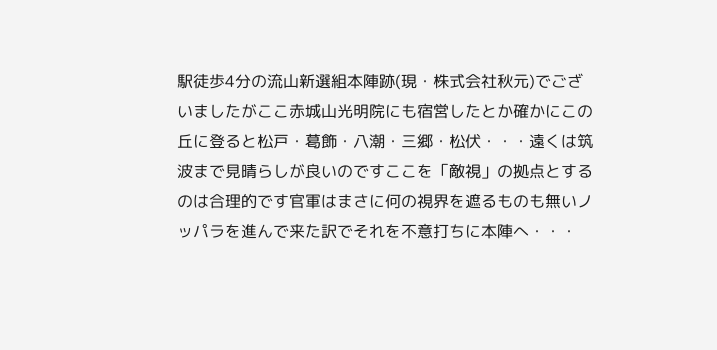駅徒歩4分の流山新選組本陣跡(現・株式会社秋元)でございましたがここ赤城山光明院にも宿営したとか確かにこの丘に登ると松戸・葛飾・八潮・三郷・松伏・・・遠くは筑波まで見晴らしが良いのですここを「敵視」の拠点とするのは合理的です官軍はまさに何の視界を遮るものも無いノッパラを進んで来た訳でそれを不意打ちに本陣へ・・・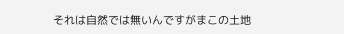それは自然では無いんですがまこの土地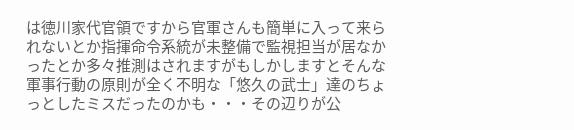は徳川家代官領ですから官軍さんも簡単に入って来られないとか指揮命令系統が未整備で監視担当が居なかったとか多々推測はされますがもしかしますとそんな軍事行動の原則が全く不明な「悠久の武士」達のちょっとしたミスだったのかも・・・その辺りが公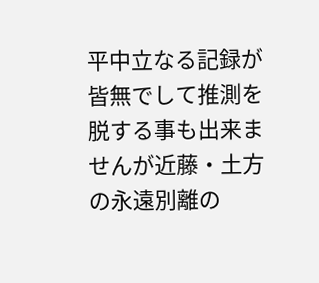平中立なる記録が皆無でして推測を脱する事も出来ませんが近藤・土方の永遠別離の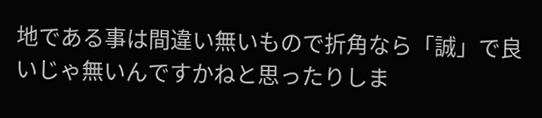地である事は間違い無いもので折角なら「誠」で良いじゃ無いんですかねと思ったりしま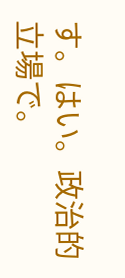す。はい。政治的立場で。